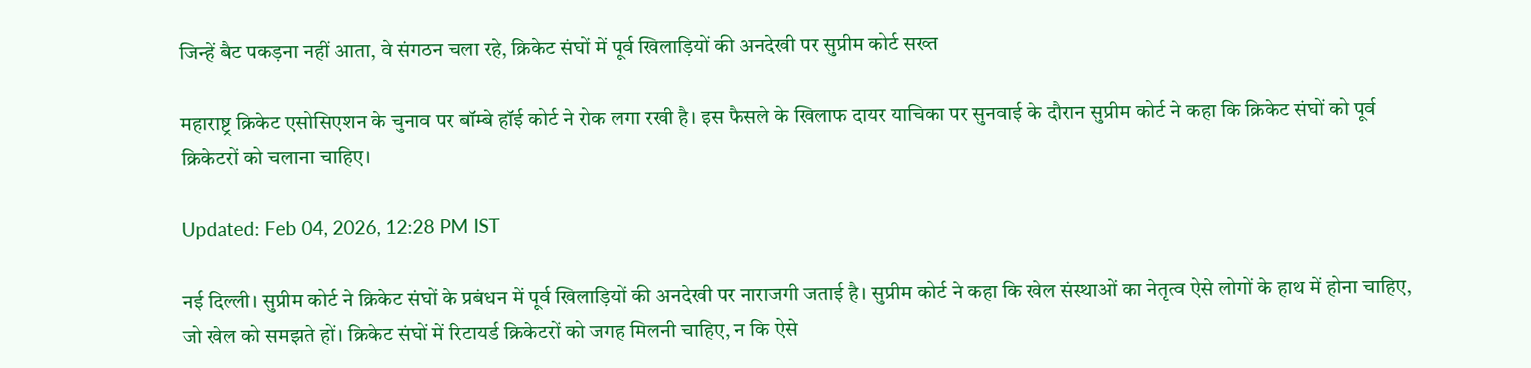जिन्हें बैट पकड़ना नहीं आता, वे संगठन चला रहे, क्रिकेट संघों में पूर्व खिलाड़ियों की अनदेखी पर सुप्रीम कोर्ट सख्त

महाराष्ट्र क्रिकेट एसोसिएशन के चुनाव पर बॉम्बे हॉई कोर्ट ने रोक लगा रखी है। इस फैसले के खिलाफ दायर याचिका पर सुनवाई के दौरान सुप्रीम कोर्ट ने कहा कि क्रिकेट संघों को पूर्व क्रिकेटरों को चलाना चाहिए।

Updated: Feb 04, 2026, 12:28 PM IST

नई दिल्ली। सुप्रीम कोर्ट ने क्रिकेट संघों के प्रबंधन में पूर्व खिलाड़ियों की अनदेखी पर नाराजगी जताई है। सुप्रीम कोर्ट ने कहा कि खेल संस्थाओं का नेतृत्व ऐसे लोगों के हाथ में होना चाहिए, जो खेल को समझते हों। क्रिकेट संघों में रिटायर्ड क्रिकेटरों को जगह मिलनी चाहिए, न कि ऐसे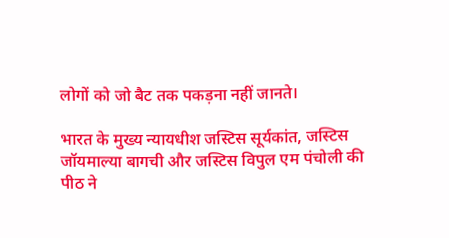लोगों को जो बैट तक पकड़ना नहीं जानते।

भारत के मुख्य न्यायधीश जस्टिस सूर्यकांत, जस्टिस जॉयमाल्या बागची और जस्टिस विपुल एम पंचोली की पीठ ने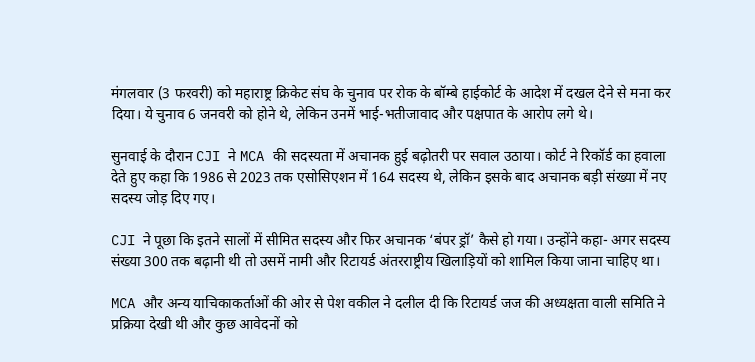मंगलवार (3 फरवरी) को महाराष्ट्र क्रिकेट संघ के चुनाव पर रोक के बॉम्बे हाईकोर्ट के आदेश में दखल देने से मना कर दिया। ये चुनाव 6 जनवरी को होने थे, लेकिन उनमें भाई-भतीजावाद और पक्षपात के आरोप लगे थे।

सुनवाई के दौरान CJI ने MCA की सदस्यता में अचानक हुई बढ़ोतरी पर सवाल उठाया। कोर्ट ने रिकॉर्ड का हवाला देते हुए कहा कि 1986 से 2023 तक एसोसिएशन में 164 सदस्य थे, लेकिन इसके बाद अचानक बड़ी संख्या में नए सदस्य जोड़ दिए गए।

CJI ने पूछा कि इतने सालों में सीमित सदस्य और फिर अचानक ‘बंपर ड्रॉ’ कैसे हो गया। उन्होंने कहा- अगर सदस्य संख्या 300 तक बढ़ानी थी तो उसमें नामी और रिटायर्ड अंतरराष्ट्रीय खिलाड़ियों को शामिल किया जाना चाहिए था।

MCA और अन्य याचिकाकर्ताओं की ओर से पेश वकील ने दलील दी कि रिटायर्ड जज की अध्यक्षता वाली समिति ने प्रक्रिया देखी थी और कुछ आवेदनों को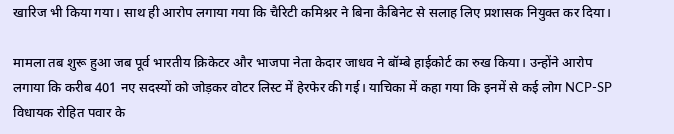खारिज भी किया गया। साथ ही आरोप लगाया गया कि चैरिटी कमिश्नर ने बिना कैबिनेट से सलाह लिए प्रशासक नियुक्त कर दिया।

मामला तब शुरू हुआ जब पूर्व भारतीय क्रिकेटर और भाजपा नेता केदार जाधव ने बॉम्बे हाईकोर्ट का रुख किया। उन्होंने आरोप लगाया कि करीब 401 नए सदस्यों को जोड़कर वोटर लिस्ट में हेरफेर की गई। याचिका में कहा गया कि इनमें से कई लोग NCP-SP विधायक रोहित पवार के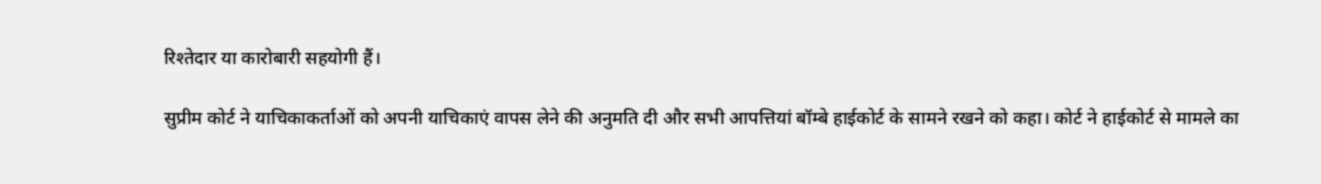रिश्तेदार या कारोबारी सहयोगी हैं।

सुप्रीम कोर्ट ने याचिकाकर्ताओं को अपनी याचिकाएं वापस लेने की अनुमति दी और सभी आपत्तियां बॉम्बे हाईकोर्ट के सामने रखने को कहा। कोर्ट ने हाईकोर्ट से मामले का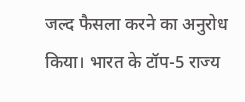जल्द फैसला करने का अनुरोध किया। भारत के टॉप-5 राज्य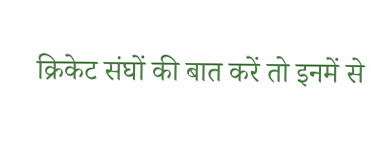क्रिकेट संघों की बात करें तो इनमें से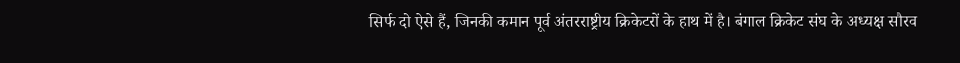सिर्फ दो ऐसे हैं, जिनकी कमान पूर्व अंतरराष्ट्रीय क्रिकेटरों के हाथ में है। बंगाल क्रिकेट संघ के अध्यक्ष सौरव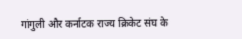गांगुली और कर्नाटक राज्य क्रिकेट संघ के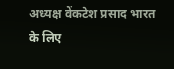अध्यक्ष वेंकटेश प्रसाद भारत के लिए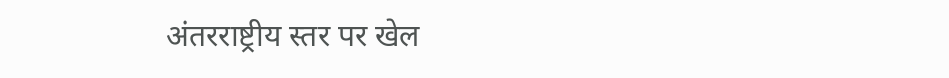अंतरराष्ट्रीय स्तर पर खेल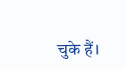चुके हैं।